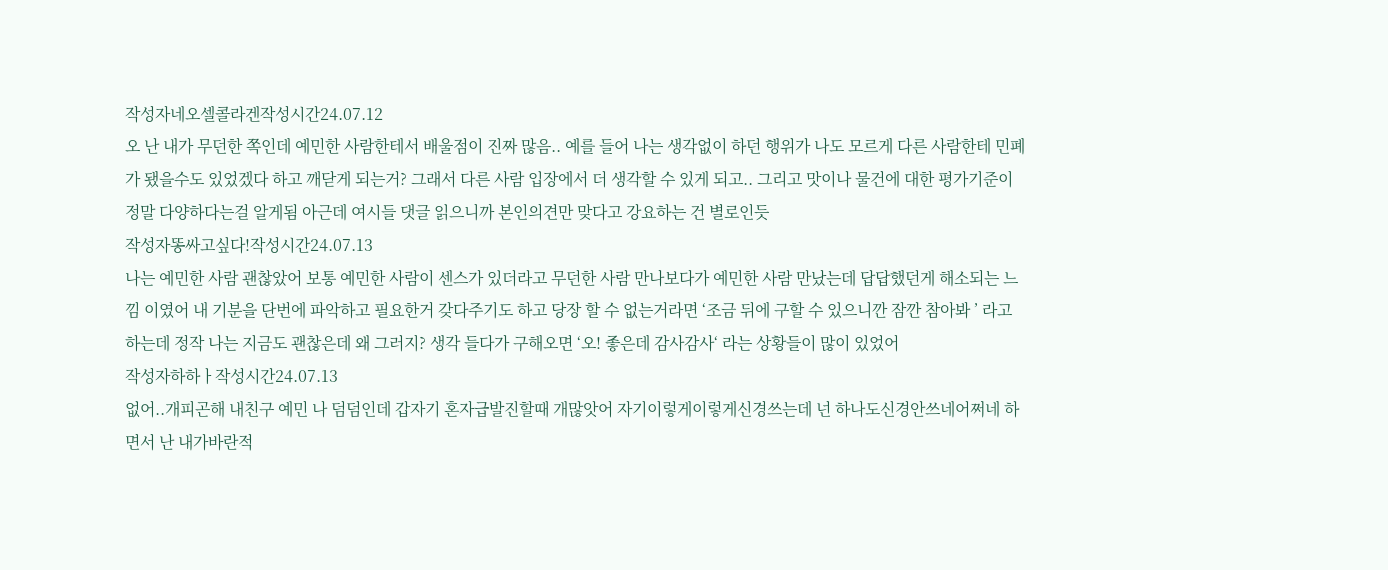작성자네오셀콜라겐작성시간24.07.12
오 난 내가 무던한 쪽인데 예민한 사람한테서 배울점이 진짜 많음.. 예를 들어 나는 생각없이 하던 행위가 나도 모르게 다른 사람한테 민폐가 됐을수도 있었겠다 하고 깨닫게 되는거? 그래서 다른 사람 입장에서 더 생각할 수 있게 되고.. 그리고 맛이나 물건에 대한 평가기준이 정말 다양하다는걸 알게됨 아근데 여시들 댓글 읽으니까 본인의견만 맞다고 강요하는 건 별로인듯
작성자똥싸고싶다!작성시간24.07.13
나는 예민한 사람 괜찮았어 보통 예민한 사람이 센스가 있더라고 무던한 사람 만나보다가 예민한 사람 만났는데 답답했던게 해소되는 느낌 이였어 내 기분을 단번에 파악하고 필요한거 갖다주기도 하고 당장 할 수 없는거라면 ‘조금 뒤에 구할 수 있으니깐 잠깐 참아봐 ’ 라고 하는데 정작 나는 지금도 괜찮은데 왜 그러지? 생각 들다가 구해오면 ‘오! 좋은데 감사감사‘ 라는 상황들이 많이 있었어
작성자하하ㅏ작성시간24.07.13
없어..개피곤해 내친구 예민 나 덤덤인데 갑자기 혼자급발진할때 개많앗어 자기이렇게이렇게신경쓰는데 넌 하나도신경안쓰네어쩌네 하면서 난 내가바란적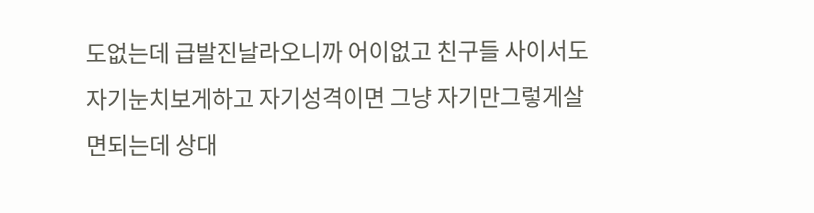도없는데 급발진날라오니까 어이없고 친구들 사이서도 자기눈치보게하고 자기성격이면 그냥 자기만그렇게살면되는데 상대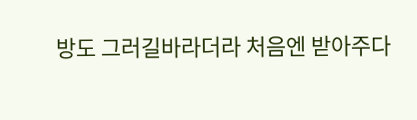방도 그러길바라더라 처음엔 받아주다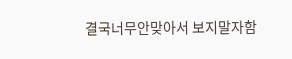결국너무안맞아서 보지말자함